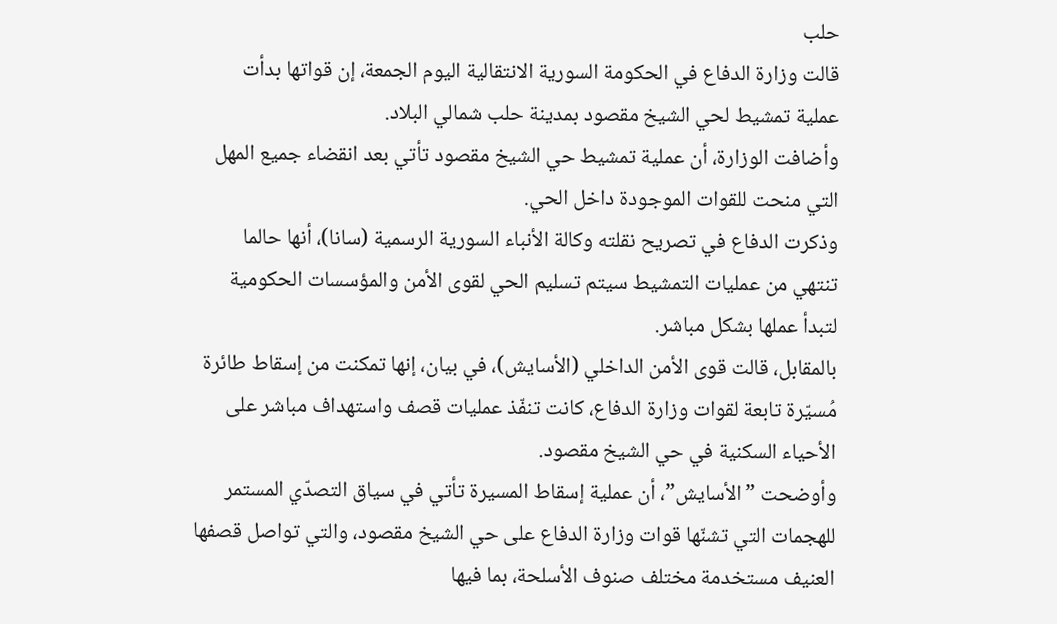حلب
قالت وزارة الدفاع في الحكومة السورية الانتقالية اليوم الجمعة، إن قواتها بدأت عملية تمشيط لحي الشيخ مقصود بمدينة حلب شمالي البلاد.
وأضافت الوزارة، أن عملية تمشيط حي الشيخ مقصود تأتي بعد انقضاء جميع المهل التي منحت للقوات الموجودة داخل الحي.
وذكرت الدفاع في تصريح نقلته وكالة الأنباء السورية الرسمية (سانا)، أنها حالما تنتهي من عمليات التمشيط سيتم تسليم الحي لقوى الأمن والمؤسسات الحكومية لتبدأ عملها بشكل مباشر.
بالمقابل، قالت قوى الأمن الداخلي (الأسايش)، في بيان، إنها تمكنت من إسقاط طائرة مُسيّرة تابعة لقوات وزارة الدفاع، كانت تنفّذ عمليات قصف واستهداف مباشر على الأحياء السكنية في حي الشيخ مقصود.
وأوضحت ”الأسايش”، أن عملية إسقاط المسيرة تأتي في سياق التصدّي المستمر للهجمات التي تشنّها قوات وزارة الدفاع على حي الشيخ مقصود، والتي تواصل قصفها العنيف مستخدمة مختلف صنوف الأسلحة، بما فيها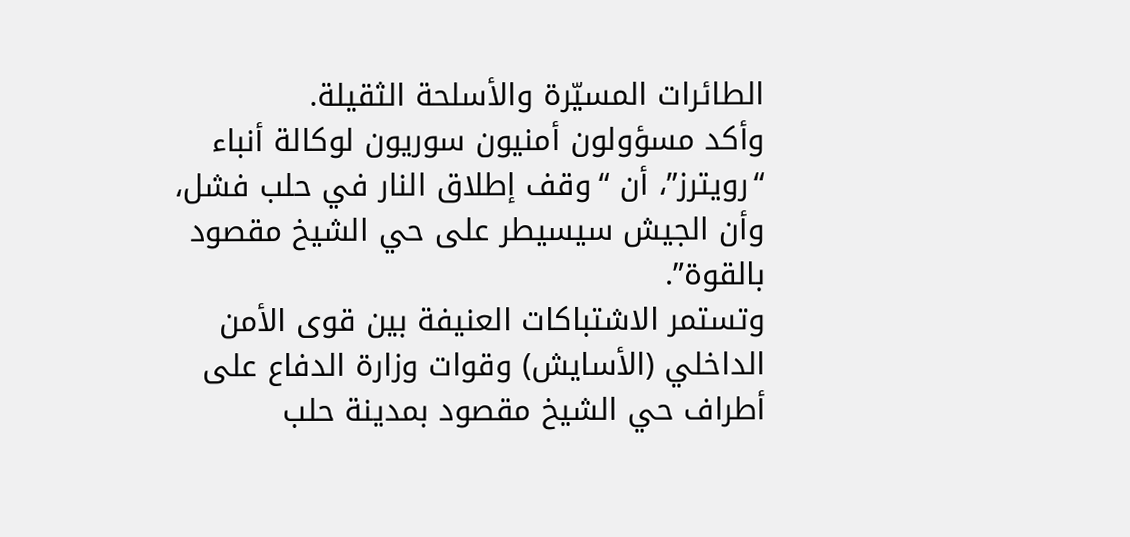الطائرات المسيّرة والأسلحة الثقيلة.
وأكد مسؤولون أمنيون سوريون لوكالة أنباء “رويترز”، أن “وقف إطلاق النار في حلب فشل، وأن الجيش سيسيطر على حي الشيخ مقصود بالقوة”.
وتستمر الاشتباكات العنيفة بين قوى الأمن الداخلي (الأسايش) وقوات وزارة الدفاع على أطراف حي الشيخ مقصود بمدينة حلب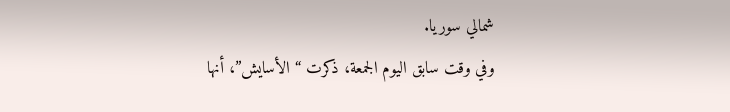شمالي سوريا.
وفي وقت سابق اليوم الجمعة، ذكرت “الأسايش”، أنها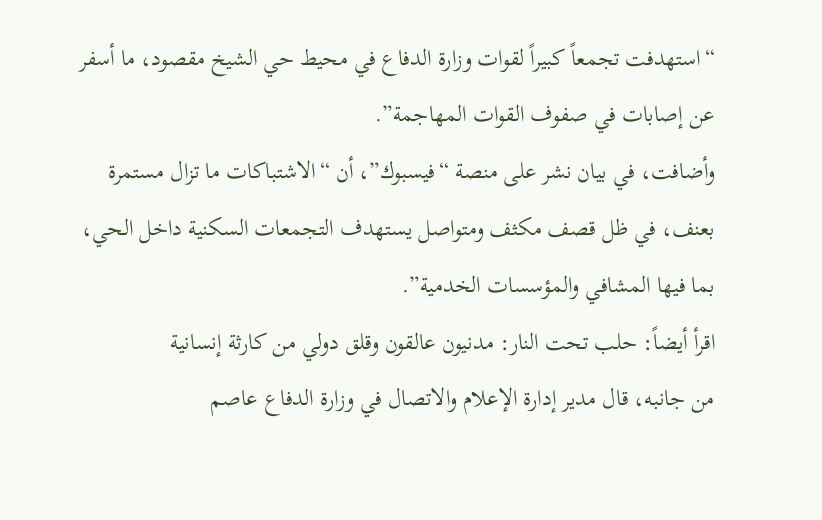“استهدفت تجمعاً كبيراً لقوات وزارة الدفاع في محيط حي الشيخ مقصود، ما أسفر عن إصابات في صفوف القوات المهاجمة”.
وأضافت، في بيان نشر على منصة “فيسبوك”، أن “الاشتباكات ما تزال مستمرة بعنف، في ظل قصف مكثف ومتواصل يستهدف التجمعات السكنية داخل الحي، بما فيها المشافي والمؤسسات الخدمية”.
اقرأ أيضاً: حلب تحت النار: مدنيون عالقون وقلق دولي من كارثة إنسانية
من جانبه، قال مدير إدارة الإعلام والاتصال في وزارة الدفاع عاصم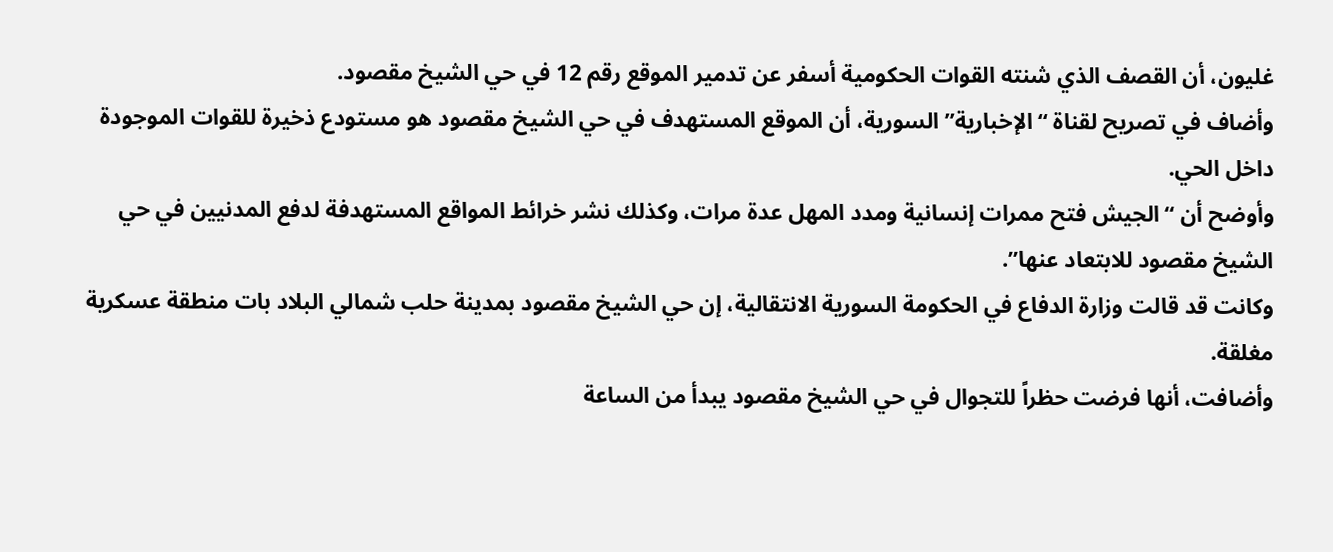غليون، أن القصف الذي شنته القوات الحكومية أسفر عن تدمير الموقع رقم 12 في حي الشيخ مقصود.
وأضاف في تصريح لقناة “الإخبارية” السورية، أن الموقع المستهدف في حي الشيخ مقصود هو مستودع ذخيرة للقوات الموجودة داخل الحي.
وأوضح أن “الجيش فتح ممرات إنسانية ومدد المهل عدة مرات، وكذلك نشر خرائط المواقع المستهدفة لدفع المدنيين في حي الشيخ مقصود للابتعاد عنها”.
وكانت قد قالت وزارة الدفاع في الحكومة السورية الانتقالية، إن حي الشيخ مقصود بمدينة حلب شمالي البلاد بات منطقة عسكرية مغلقة.
وأضافت، أنها فرضت حظراً للتجوال في حي الشيخ مقصود يبدأ من الساعة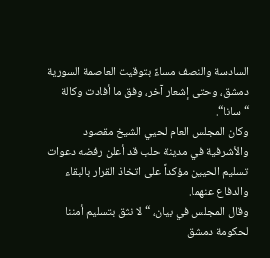السادسة والنصف مساءً بتوقيت العاصمة السورية دمشق، وحتى إشعار آخر، وفق ما أفادت وكالة “سانا“.
وكان المجلس العام لحيي الشيخ مقصود والأشرفية في مدينة حلب قد أعلن رفضه دعوات تسليم الحيين مؤكداً على اتخاذ القرار بالبقاء والدفاع عنهما.
وقال المجلس في بيان، “لا نثق بتسليم أمننا لحكومة دمشق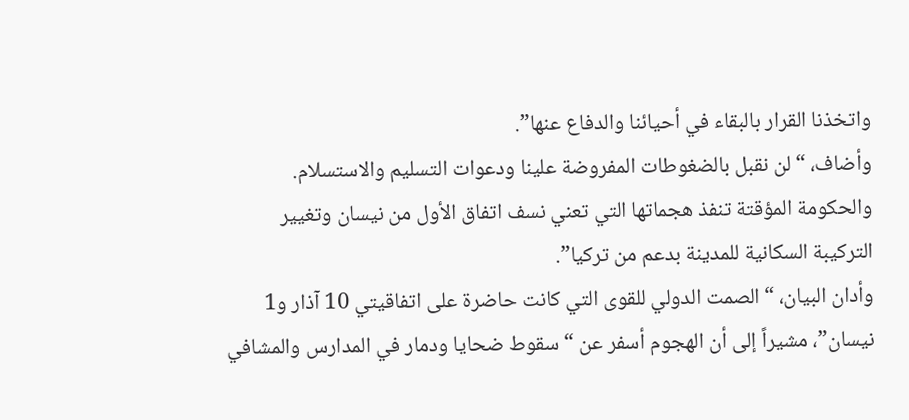واتخذنا القرار بالبقاء في أحيائنا والدفاع عنها”.
وأضاف، “لن نقبل بالضغوطات المفروضة علينا ودعوات التسليم والاستسلام. والحكومة المؤقتة تنفذ هجماتها التي تعني نسف اتفاق الأول من نيسان وتغيير التركيبة السكانية للمدينة بدعم من تركيا”.
وأدان البيان، “الصمت الدولي للقوى التي كانت حاضرة على اتفاقيتي 10 آذار و1 نيسان”، مشيراً إلى أن الهجوم أسفر عن “سقوط ضحايا ودمار في المدارس والمشافي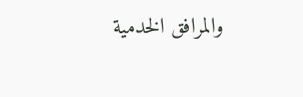والمرافق الخدمية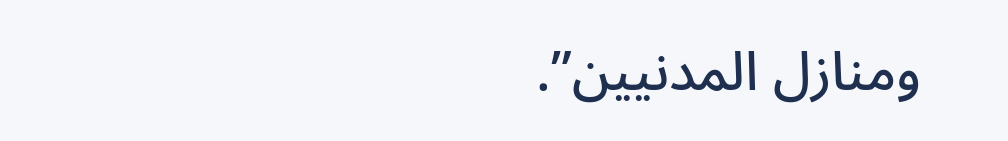ومنازل المدنيين”.